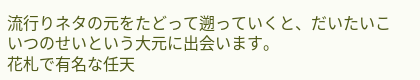流行りネタの元をたどって遡っていくと、だいたいこいつのせいという大元に出会います。
花札で有名な任天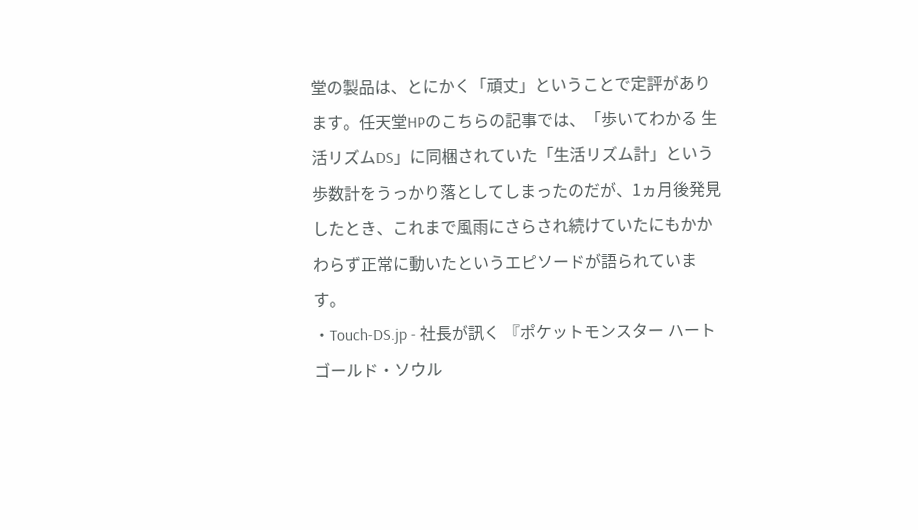堂の製品は、とにかく「頑丈」ということで定評があります。任天堂HPのこちらの記事では、「歩いてわかる 生活リズムDS」に同梱されていた「生活リズム計」という歩数計をうっかり落としてしまったのだが、1ヵ月後発見したとき、これまで風雨にさらされ続けていたにもかかわらず正常に動いたというエピソードが語られています。
・Touch-DS.jp - 社長が訊く 『ポケットモンスター ハートゴールド・ソウル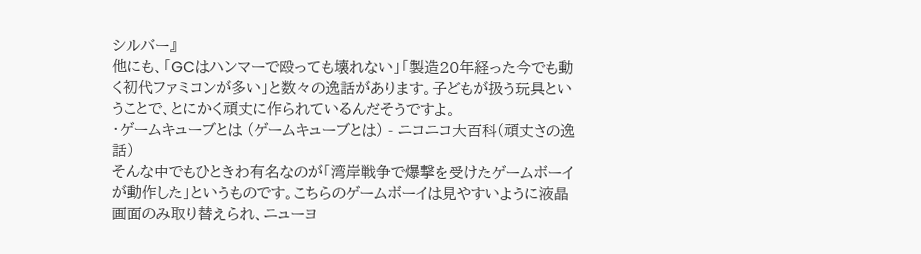シルバー』
他にも、「GCはハンマーで殴っても壊れない」「製造20年経った今でも動く初代ファミコンが多い」と数々の逸話があります。子どもが扱う玩具ということで、とにかく頑丈に作られているんだそうですよ。
・ゲームキューブとは (ゲームキューブとは) - ニコニコ大百科(頑丈さの逸話)
そんな中でもひときわ有名なのが「湾岸戦争で爆撃を受けたゲームボーイが動作した」というものです。こちらのゲームボーイは見やすいように液晶画面のみ取り替えられ、ニューヨ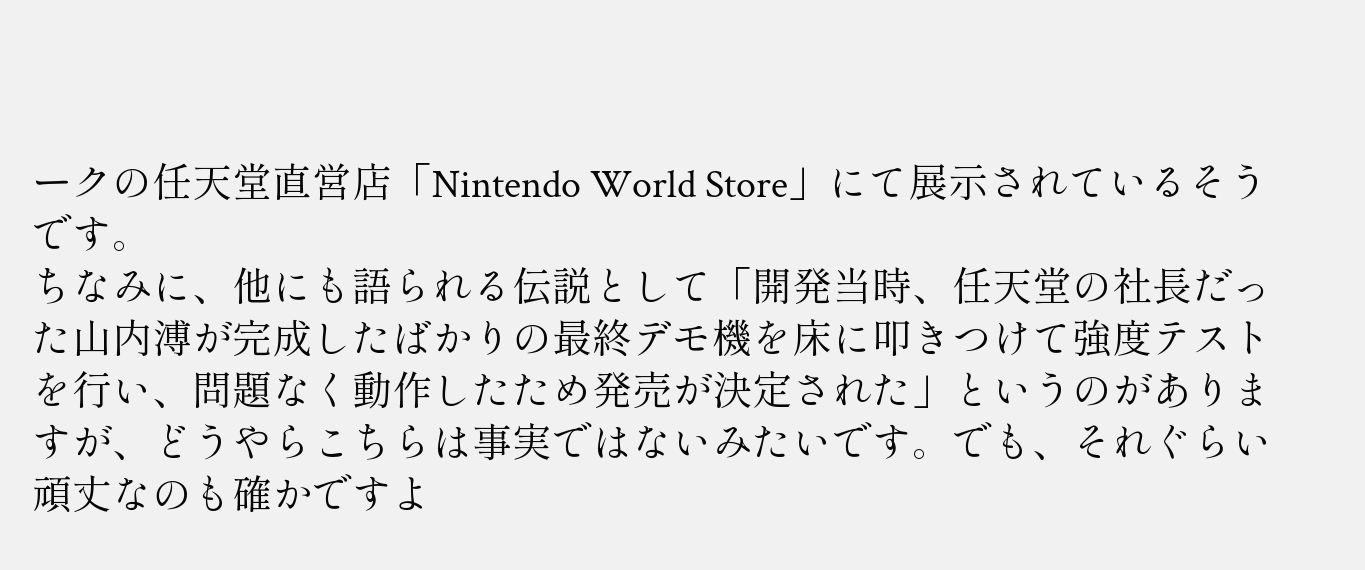ークの任天堂直営店「Nintendo World Store」にて展示されているそうです。
ちなみに、他にも語られる伝説として「開発当時、任天堂の社長だった山内溥が完成したばかりの最終デモ機を床に叩きつけて強度テストを行い、問題なく動作したため発売が決定された」というのがありますが、どうやらこちらは事実ではないみたいです。でも、それぐらい頑丈なのも確かですよ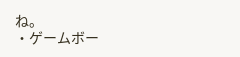ね。
・ゲームボー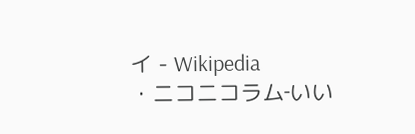イ - Wikipedia
・ニコニコラム‐いい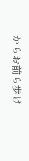からお前ら歩け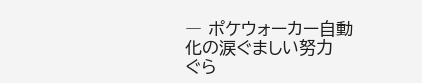― ポケウォーカー自動化の涙ぐましい努力
ぐら